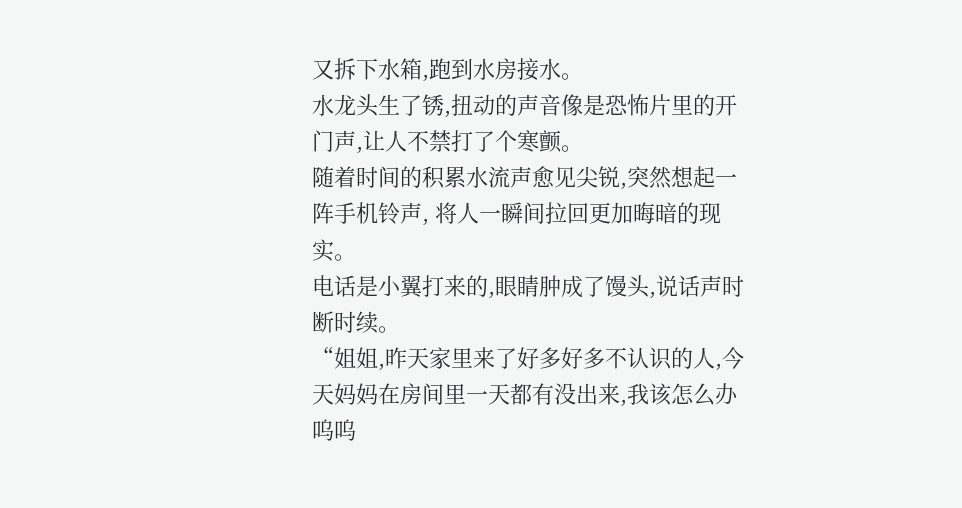又拆下水箱,跑到水房接水。
水龙头生了锈,扭动的声音像是恐怖片里的开门声,让人不禁打了个寒颤。
随着时间的积累水流声愈见尖锐,突然想起一阵手机铃声, 将人一瞬间拉回更加晦暗的现实。
电话是小翼打来的,眼睛肿成了馒头,说话声时断时续。
“姐姐,昨天家里来了好多好多不认识的人,今天妈妈在房间里一天都有没出来,我该怎么办呜呜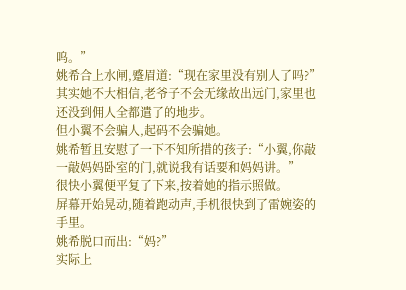呜。”
姚希合上水闸,蹙眉道:“现在家里没有别人了吗?”
其实她不大相信,老爷子不会无缘故出远门,家里也还没到佣人全都遣了的地步。
但小翼不会骗人,起码不会骗她。
姚希暂且安慰了一下不知所措的孩子:“小翼,你敲一敲妈妈卧室的门,就说我有话要和妈妈讲。”
很快小翼便平复了下来,按着她的指示照做。
屏幕开始晃动,随着跑动声,手机很快到了雷婉姿的手里。
姚希脱口而出:“妈?”
实际上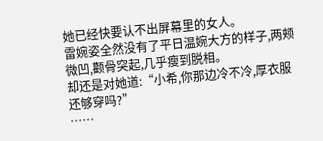她已经快要认不出屏幕里的女人。
雷婉姿全然没有了平日温婉大方的样子,两颊微凹,颧骨突起,几乎瘦到脱相。
却还是对她道:“小希,你那边冷不冷,厚衣服还够穿吗?”
……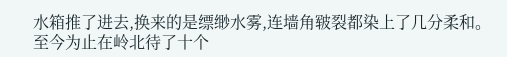水箱推了进去,换来的是缥缈水雾,连墙角皲裂都染上了几分柔和。
至今为止在岭北待了十个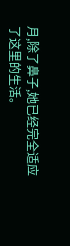月,除了鼻子,她已经完全适应了这里的生活。